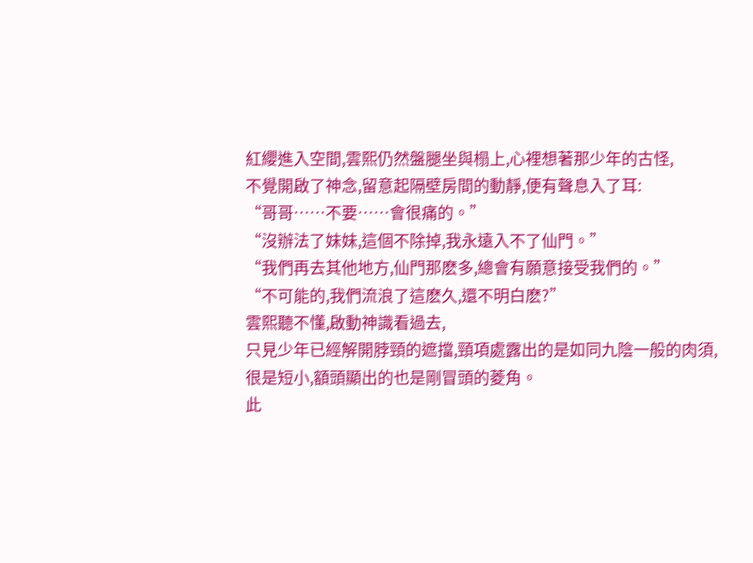紅纓進入空間,雲熙仍然盤腿坐與榻上,心裡想著那少年的古怪,
不覺開啟了神念,留意起隔壁房間的動靜,便有聲息入了耳:
“哥哥……不要……會很痛的。”
“沒辦法了妹妹,這個不除掉,我永遠入不了仙門。”
“我們再去其他地方,仙門那麽多,總會有願意接受我們的。”
“不可能的,我們流浪了這麽久,還不明白麽?”
雲熙聽不懂,啟動神識看過去,
只見少年已經解開脖頸的遮擋,頸項處露出的是如同九陰一般的肉須,
很是短小,額頭顯出的也是剛冒頭的菱角。
此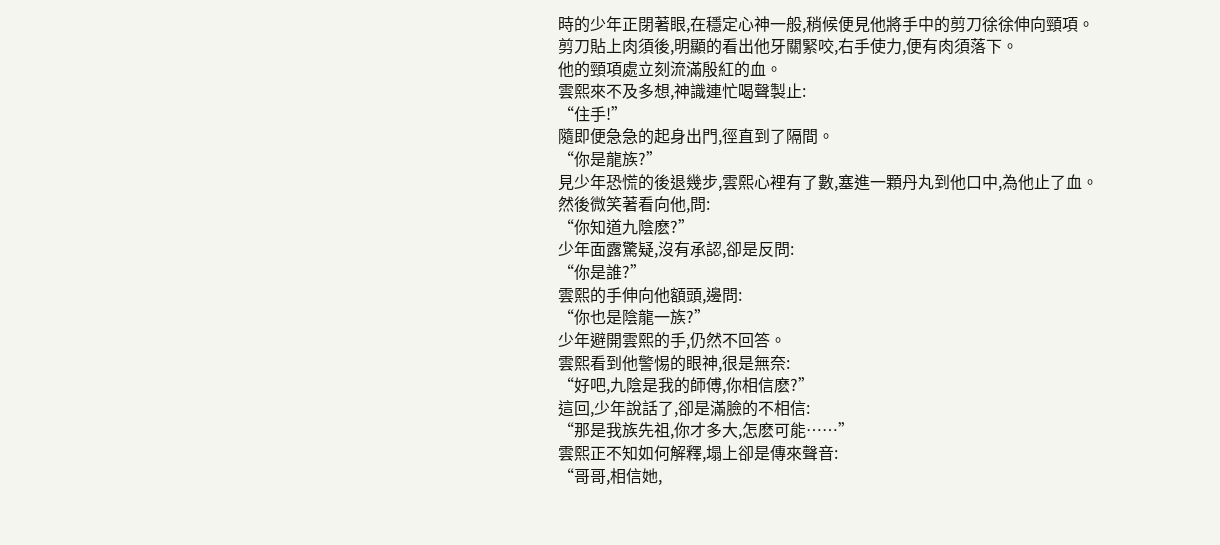時的少年正閉著眼,在穩定心神一般,稍候便見他將手中的剪刀徐徐伸向頸項。
剪刀貼上肉須後,明顯的看出他牙關緊咬,右手使力,便有肉須落下。
他的頸項處立刻流滿殷紅的血。
雲熙來不及多想,神識連忙喝聲製止:
“住手!”
隨即便急急的起身出門,徑直到了隔間。
“你是龍族?”
見少年恐慌的後退幾步,雲熙心裡有了數,塞進一顆丹丸到他口中,為他止了血。
然後微笑著看向他,問:
“你知道九陰麽?”
少年面露驚疑,沒有承認,卻是反問:
“你是誰?”
雲熙的手伸向他額頭,邊問:
“你也是陰龍一族?”
少年避開雲熙的手,仍然不回答。
雲熙看到他警惕的眼神,很是無奈:
“好吧,九陰是我的師傅,你相信麽?”
這回,少年說話了,卻是滿臉的不相信:
“那是我族先祖,你才多大,怎麽可能……”
雲熙正不知如何解釋,塌上卻是傳來聲音:
“哥哥,相信她,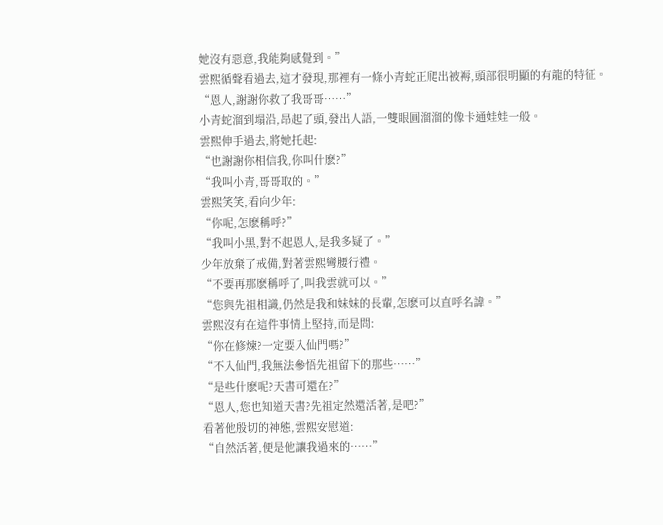她沒有惡意,我能夠感覺到。”
雲熙循聲看過去,這才發現,那裡有一條小青蛇正爬出被褥,頭部很明顯的有龍的特征。
“恩人,謝謝你救了我哥哥……”
小青蛇溜到塌沿,昂起了頭,發出人語,一雙眼圓溜溜的像卡通娃娃一般。
雲熙伸手過去,將她托起:
“也謝謝你相信我,你叫什麽?”
“我叫小青,哥哥取的。”
雲熙笑笑,看向少年:
“你呢,怎麽稱呼?”
“我叫小黑,對不起恩人,是我多疑了。”
少年放棄了戒備,對著雲熙彎腰行禮。
“不要再那麽稱呼了,叫我雲就可以。”
“您與先祖相識,仍然是我和妹妹的長輩,怎麽可以直呼名諱。”
雲熙沒有在這件事情上堅持,而是問:
“你在修煉?一定要入仙門嗎?”
“不入仙門,我無法參悟先祖留下的那些……”
“是些什麽呢?天書可還在?”
“恩人,您也知道天書?先祖定然還活著,是吧?”
看著他殷切的神態,雲熙安慰道:
“自然活著,便是他讓我過來的……”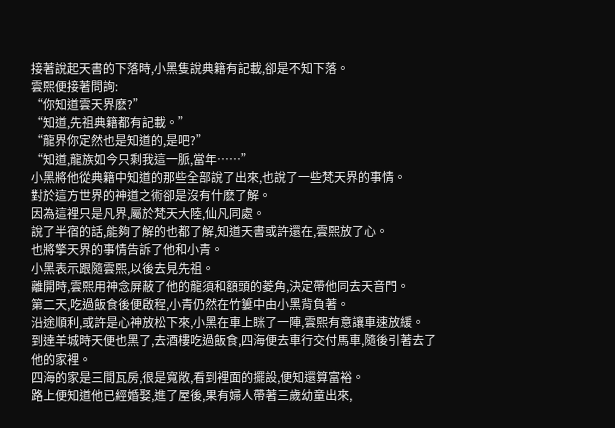接著說起天書的下落時,小黑隻說典籍有記載,卻是不知下落。
雲熙便接著問詢:
“你知道雲天界麽?”
“知道,先祖典籍都有記載。”
“龍界你定然也是知道的,是吧?”
“知道,龍族如今只剩我這一脈,當年……”
小黑將他從典籍中知道的那些全部說了出來,也說了一些梵天界的事情。
對於這方世界的神道之術卻是沒有什麽了解。
因為這裡只是凡界,屬於梵天大陸,仙凡同處。
說了半宿的話,能夠了解的也都了解,知道天書或許還在,雲熙放了心。
也將擎天界的事情告訴了他和小青。
小黑表示跟隨雲熙,以後去見先祖。
離開時,雲熙用神念屏蔽了他的龍須和額頭的菱角,決定帶他同去天音門。
第二天,吃過飯食後便啟程,小青仍然在竹簍中由小黑背負著。
沿途順利,或許是心神放松下來,小黑在車上眯了一陣,雲熙有意讓車速放緩。
到達羊城時天便也黑了,去酒樓吃過飯食,四海便去車行交付馬車,隨後引著去了他的家裡。
四海的家是三間瓦房,很是寬敞,看到裡面的擺設,便知還算富裕。
路上便知道他已經婚娶,進了屋後,果有婦人帶著三歲幼童出來,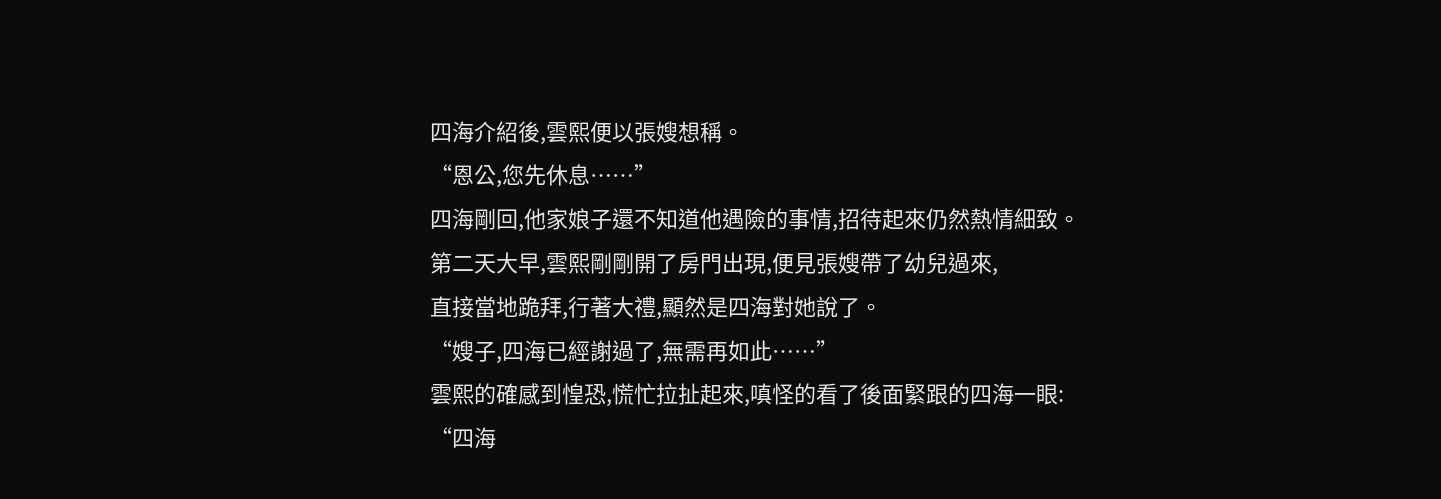四海介紹後,雲熙便以張嫂想稱。
“恩公,您先休息……”
四海剛回,他家娘子還不知道他遇險的事情,招待起來仍然熱情細致。
第二天大早,雲熙剛剛開了房門出現,便見張嫂帶了幼兒過來,
直接當地跪拜,行著大禮,顯然是四海對她說了。
“嫂子,四海已經謝過了,無需再如此……”
雲熙的確感到惶恐,慌忙拉扯起來,嗔怪的看了後面緊跟的四海一眼:
“四海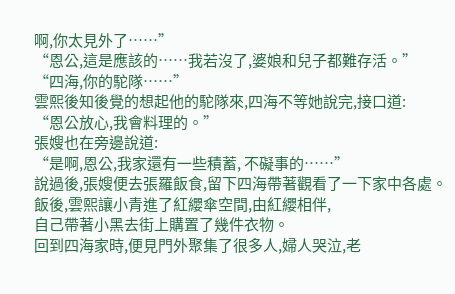啊,你太見外了……”
“恩公,這是應該的……我若沒了,婆娘和兒子都難存活。”
“四海,你的駝隊……”
雲熙後知後覺的想起他的駝隊來,四海不等她說完,接口道:
“恩公放心,我會料理的。”
張嫂也在旁邊說道:
“是啊,恩公,我家還有一些積蓄, 不礙事的……”
說過後,張嫂便去張羅飯食,留下四海帶著觀看了一下家中各處。
飯後,雲熙讓小青進了紅纓傘空間,由紅纓相伴,
自己帶著小黑去街上購置了幾件衣物。
回到四海家時,便見門外聚集了很多人,婦人哭泣,老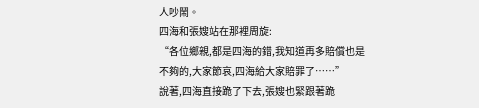人吵鬧。
四海和張嫂站在那裡周旋:
“各位鄉親,都是四海的錯,我知道再多賠償也是不夠的,大家節哀,四海給大家賠罪了……”
說著,四海直接跪了下去,張嫂也緊跟著跪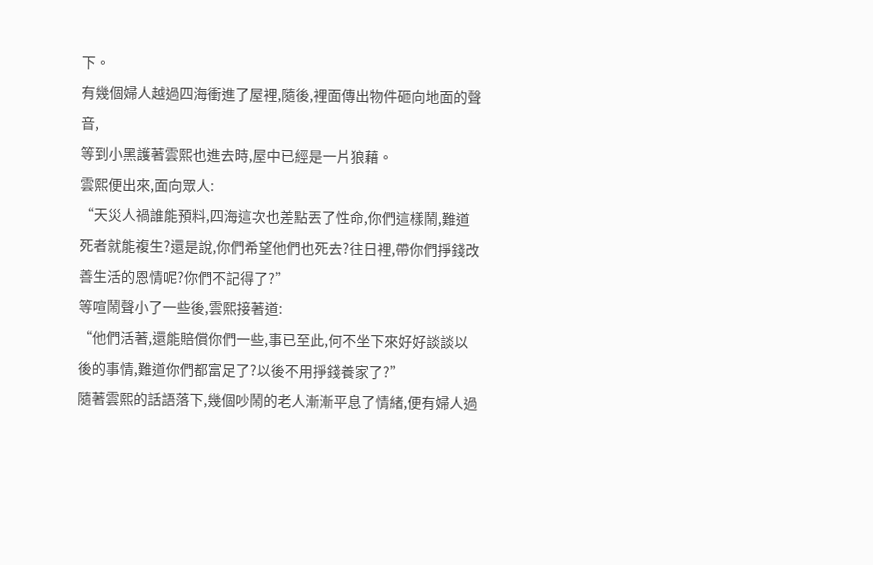下。
有幾個婦人越過四海衝進了屋裡,隨後,裡面傳出物件砸向地面的聲音,
等到小黑護著雲熙也進去時,屋中已經是一片狼藉。
雲熙便出來,面向眾人:
“天災人禍誰能預料,四海這次也差點丟了性命,你們這樣鬧,難道死者就能複生?還是說,你們希望他們也死去?往日裡,帶你們掙錢改善生活的恩情呢?你們不記得了?”
等喧鬧聲小了一些後,雲熙接著道:
“他們活著,還能賠償你們一些,事已至此,何不坐下來好好談談以後的事情,難道你們都富足了?以後不用掙錢養家了?”
隨著雲熙的話語落下,幾個吵鬧的老人漸漸平息了情緒,便有婦人過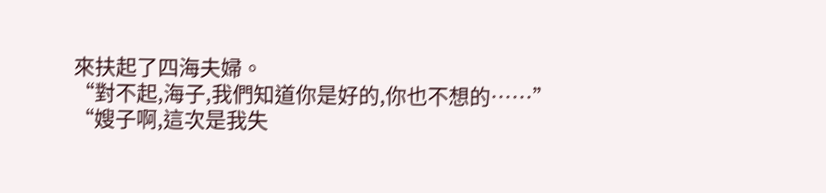來扶起了四海夫婦。
“對不起,海子,我們知道你是好的,你也不想的……”
“嫂子啊,這次是我失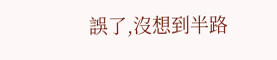誤了,沒想到半路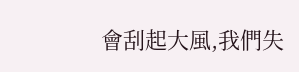會刮起大風,我們失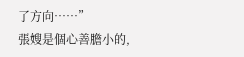了方向……”
張嫂是個心善膽小的,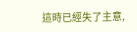這時已經失了主意,